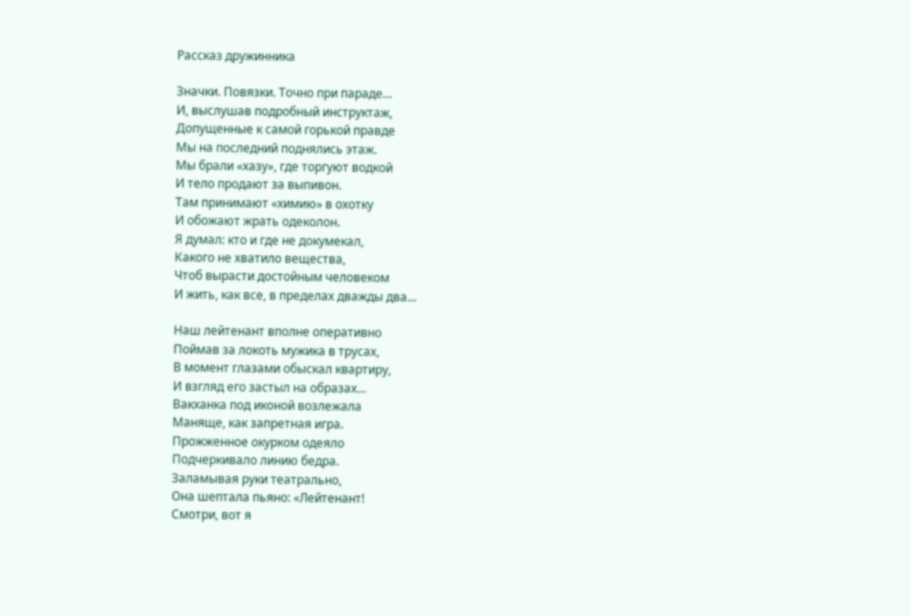Рассказ дружинника

Значки. Повязки. Точно при параде…
И, выслушав подробный инструктаж,
Допущенные к самой горькой правде
Мы на последний поднялись этаж.
Мы брали «хазу», где торгуют водкой
И тело продают за выпивон.
Там принимают «химию» в охотку
И обожают жрать одеколон.
Я думал: кто и где не докумекал,
Какого не хватило вещества,
Чтоб вырасти достойным человеком
И жить, как все, в пределах дважды два…

Наш лейтенант вполне оперативно
Поймав за локоть мужика в трусах,
В момент глазами обыскал квартиру,
И взгляд его застыл на образах…
Вакханка под иконой возлежала
Маняще, как запретная игра.
Прожженное окурком одеяло
Подчеркивало линию бедра.
Заламывая руки театрально,
Она шептала пьяно: «Лейтенант!
Смотри, вот я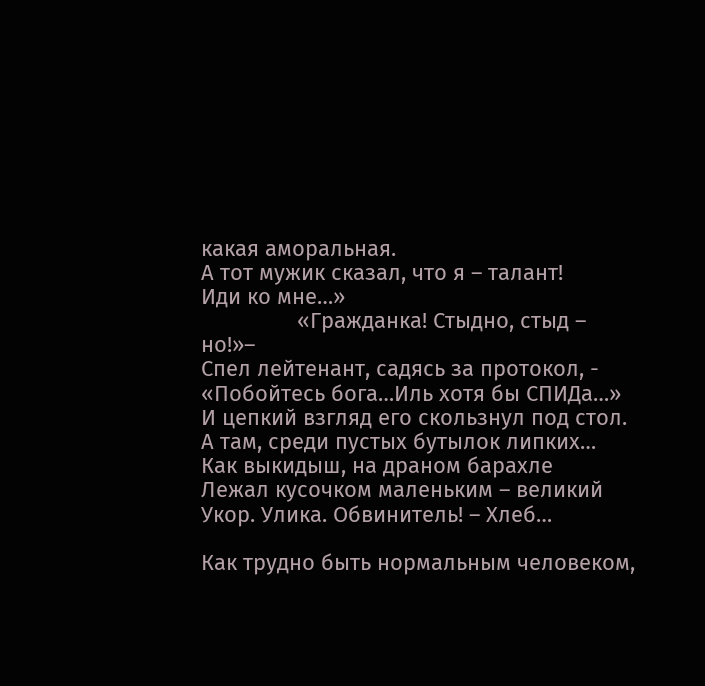какая аморальная.
А тот мужик сказал, что я – талант!
Иди ко мне…»
                «Гражданка! Стыдно, стыд – но!»–
Спел лейтенант, садясь за протокол, -
«Побойтесь бога…Иль хотя бы СПИДа…»
И цепкий взгляд его скользнул под стол.
А там, среди пустых бутылок липких…
Как выкидыш, на драном барахле
Лежал кусочком маленьким – великий
Укор. Улика. Обвинитель! – Хлеб…

Как трудно быть нормальным человеком,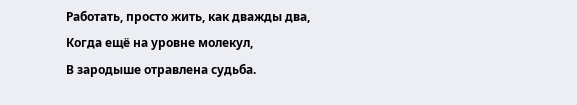Работать, просто жить, как дважды два,
Когда ещё на уровне молекул,
В зародыше отравлена судьба.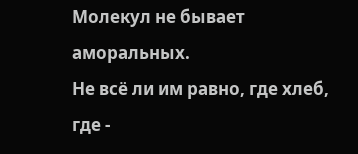Молекул не бывает аморальных.
Не всё ли им равно, где хлеб, где -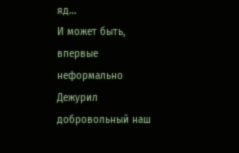яд…
И может быть, впервые неформально
Дежурил добровольный наш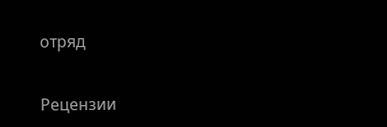отряд


Рецензии